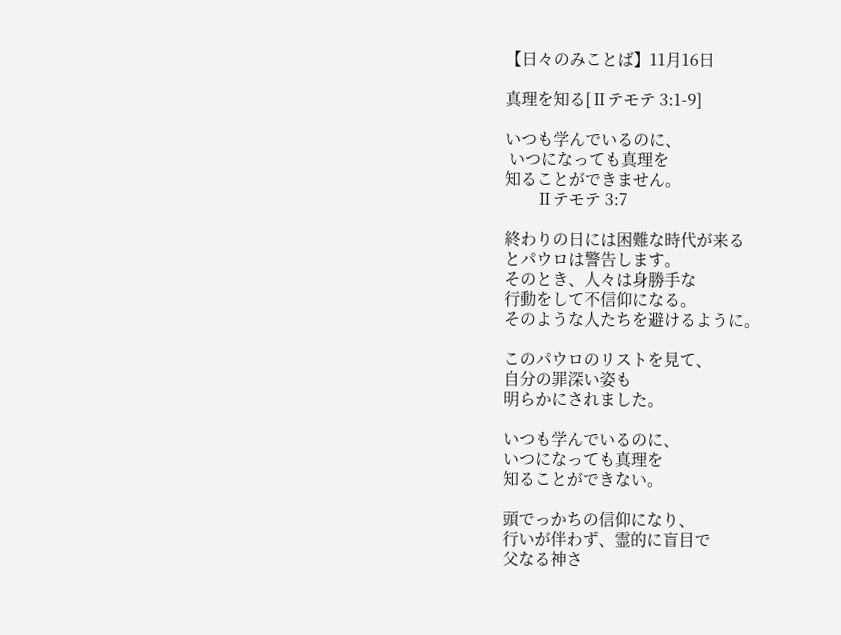【日々のみことば】11月16日

真理を知る[Ⅱテモテ 3:1-9]

いつも学んでいるのに、
 いつになっても真理を
知ることができません。
        Ⅱテモテ 3:7

終わりの日には困難な時代が来る
とパウロは警告します。
そのとき、人々は身勝手な
行動をして不信仰になる。
そのような人たちを避けるように。

このパウロのリストを見て、
自分の罪深い姿も
明らかにされました。

いつも学んでいるのに、
いつになっても真理を
知ることができない。

頭でっかちの信仰になり、
行いが伴わず、霊的に盲目で
父なる神さ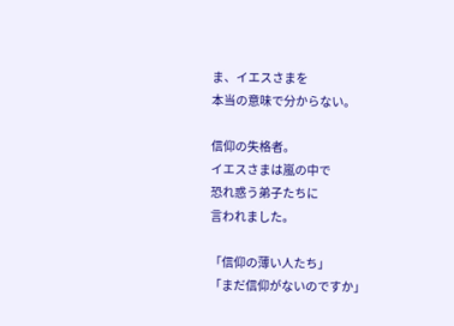ま、イエスさまを
本当の意味で分からない。

信仰の失格者。
イエスさまは嵐の中で
恐れ惑う弟子たちに
言われました。

「信仰の薄い人たち」
「まだ信仰がないのですか」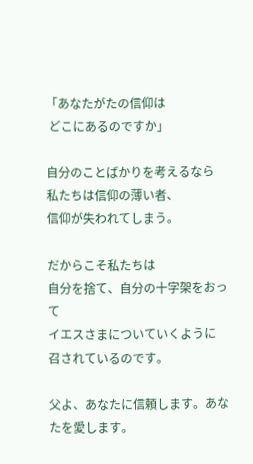「あなたがたの信仰は
 どこにあるのですか」

自分のことばかりを考えるなら
私たちは信仰の薄い者、
信仰が失われてしまう。

だからこそ私たちは
自分を捨て、自分の十字架をおって
イエスさまについていくように
召されているのです。

父よ、あなたに信頼します。あなたを愛します。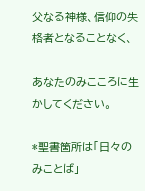父なる神様、信仰の失格者となることなく、

あなたのみこころに生かしてください。

*聖書箇所は「日々のみことば」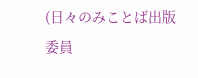(日々のみことば出版委員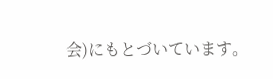会)にもとづいています。